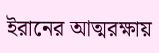ইরানের আত্মরক্ষায়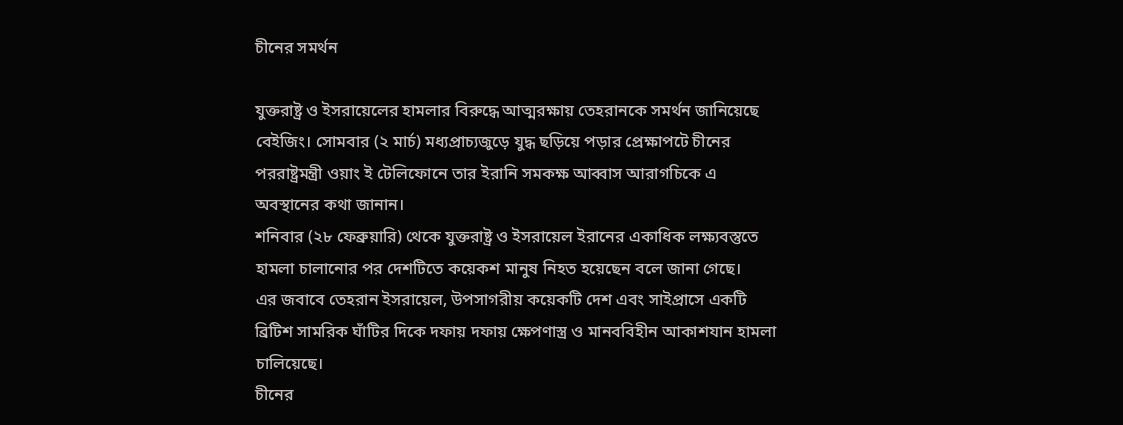চীনের সমর্থন

যুক্তরাষ্ট্র ও ইসরায়েলের হামলার বিরুদ্ধে আত্মরক্ষায় তেহরানকে সমর্থন জানিয়েছে বেইজিং। সোমবার (২ মার্চ) মধ্যপ্রাচ্যজুড়ে যুদ্ধ ছড়িয়ে পড়ার প্রেক্ষাপটে চীনের পররাষ্ট্রমন্ত্রী ওয়াং ই টেলিফোনে তার ইরানি সমকক্ষ আব্বাস আরাগচিকে এ অবস্থানের কথা জানান।
শনিবার (২৮ ফেব্রুয়ারি) থেকে যুক্তরাষ্ট্র ও ইসরায়েল ইরানের একাধিক লক্ষ্যবস্তুতে হামলা চালানোর পর দেশটিতে কয়েকশ মানুষ নিহত হয়েছেন বলে জানা গেছে।
এর জবাবে তেহরান ইসরায়েল, উপসাগরীয় কয়েকটি দেশ এবং সাইপ্রাসে একটি ব্রিটিশ সামরিক ঘাঁটির দিকে দফায় দফায় ক্ষেপণাস্ত্র ও মানববিহীন আকাশযান হামলা চালিয়েছে।
চীনের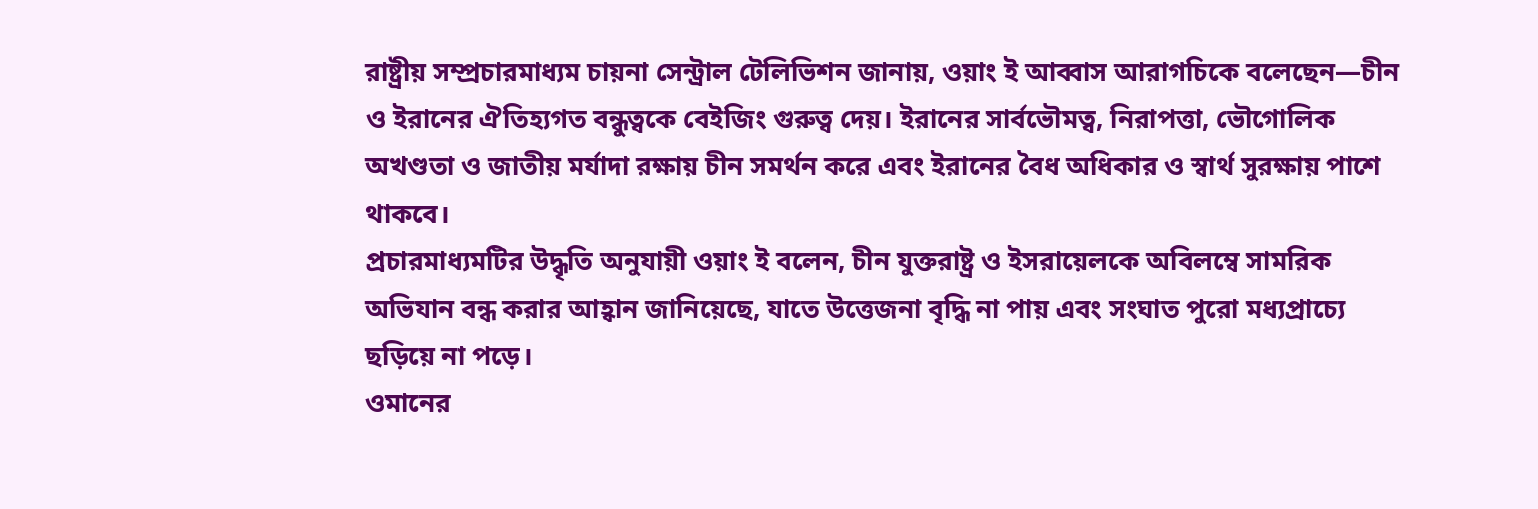রাষ্ট্রীয় সম্প্রচারমাধ্যম চায়না সেন্ট্রাল টেলিভিশন জানায়, ওয়াং ই আব্বাস আরাগচিকে বলেছেন—চীন ও ইরানের ঐতিহ্যগত বন্ধুত্বকে বেইজিং গুরুত্ব দেয়। ইরানের সার্বভৌমত্ব, নিরাপত্তা, ভৌগোলিক অখণ্ডতা ও জাতীয় মর্যাদা রক্ষায় চীন সমর্থন করে এবং ইরানের বৈধ অধিকার ও স্বার্থ সুরক্ষায় পাশে থাকবে।
প্রচারমাধ্যমটির উদ্ধৃতি অনুযায়ী ওয়াং ই বলেন, চীন যুক্তরাষ্ট্র ও ইসরায়েলকে অবিলম্বে সামরিক অভিযান বন্ধ করার আহ্বান জানিয়েছে, যাতে উত্তেজনা বৃদ্ধি না পায় এবং সংঘাত পুরো মধ্যপ্রাচ্যে ছড়িয়ে না পড়ে।
ওমানের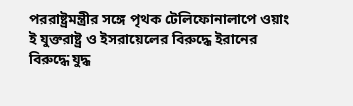পররাষ্ট্রমন্ত্রীর সঙ্গে পৃথক টেলিফোনালাপে ওয়াং ই যুক্তরাষ্ট্র ও ইসরায়েলের বিরুদ্ধে ইরানের বিরুদ্ধে যুদ্ধ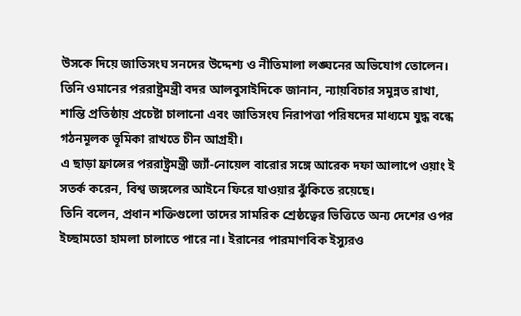উসকে দিয়ে জাতিসংঘ সনদের উদ্দেশ্য ও নীতিমালা লঙ্ঘনের অভিযোগ তোলেন। তিনি ওমানের পররাষ্ট্রমন্ত্রী বদর আলবুসাইদিকে জানান, ন্যায়বিচার সমুন্নত রাখা, শান্তি প্রতিষ্ঠায় প্রচেষ্টা চালানো এবং জাতিসংঘ নিরাপত্তা পরিষদের মাধ্যমে যুদ্ধ বন্ধে গঠনমূলক ভূমিকা রাখতে চীন আগ্রহী।
এ ছাড়া ফ্রান্সের পররাষ্ট্রমন্ত্রী জ্যাঁ-নোয়েল বারোর সঙ্গে আরেক দফা আলাপে ওয়াং ই সতর্ক করেন, বিশ্ব জঙ্গলের আইনে ফিরে যাওয়ার ঝুঁকিতে রয়েছে।
তিনি বলেন, প্রধান শক্তিগুলো তাদের সামরিক শ্রেষ্ঠত্বের ভিত্তিতে অন্য দেশের ওপর ইচ্ছামতো হামলা চালাতে পারে না। ইরানের পারমাণবিক ইস্যুরও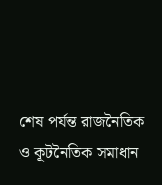শেষ পর্যন্ত রাজনৈতিক ও কূটনৈতিক সমাধান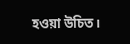হওয়া উচিত।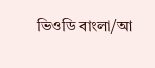ভিওডি বাংলা/আ